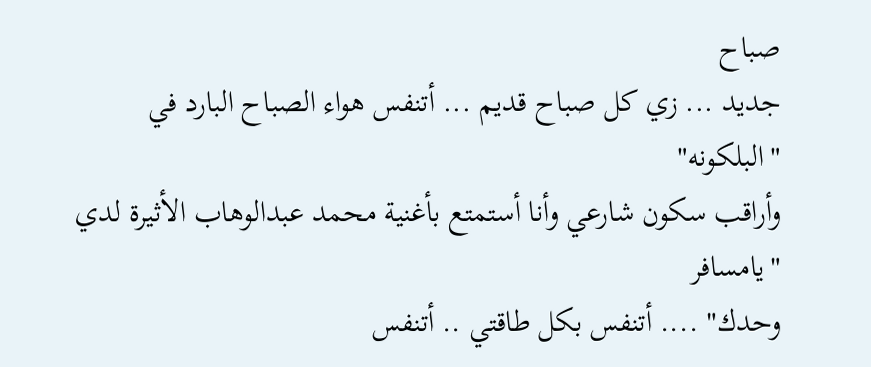صباح
جديد ... زي كل صباح قديم ... أتنفس هواء الصباح البارد في "البلكونه"
وأراقب سكون شارعي وأنا أستمتع بأغنية محمد عبدالوهاب الأثيرة لدي "يامسافر
وحدك" .... أتنفس بكل طاقتي .. أتنفس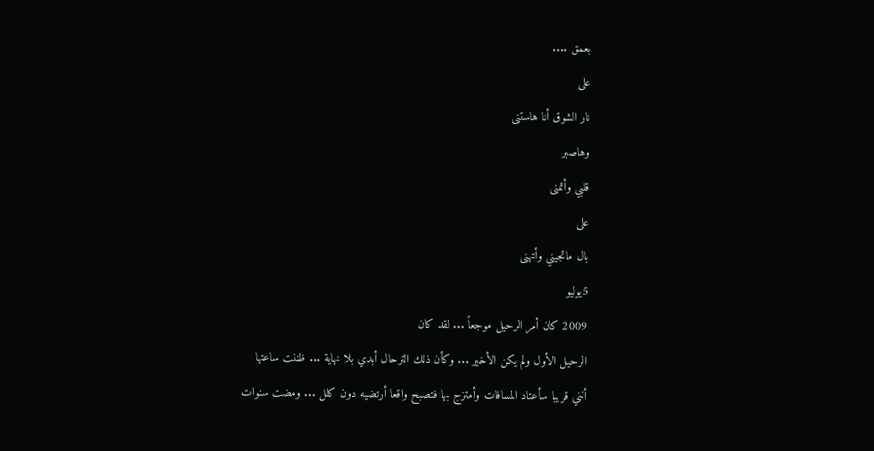بعمق ....
على
نار الشوق أنا هاستنى
وهاصبر
قلبي وأتمنى
على
بال ماتجيني وأتهنى
5يوليو
2009 كان أمر الرحيل موجعاً ... لقد كان
الرحيل الأول ولم يكن الأخير ... وكأن ذلك الترحال أبدي بلا نهاية ... ظننت ساعتها
أنني قريبا سأعتاد المسافات وأمتزج بها فتصبح واقعا أرتضيه دون كلل ... ومضت سنوات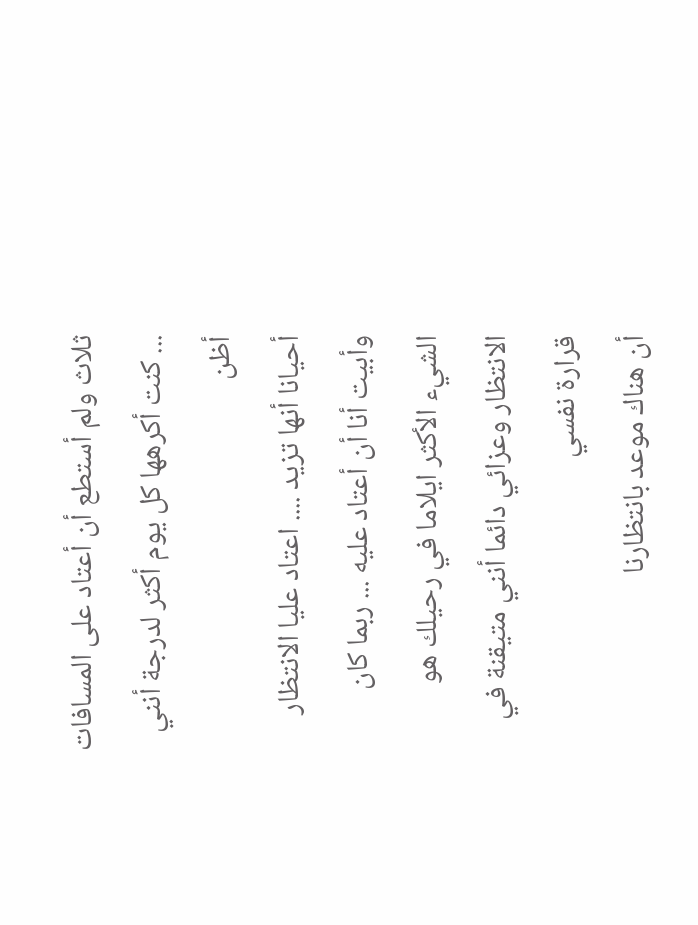ثلاث ولم أستطع أن أعتاد على المسافات ... كنت أكرهها كل يوم أكثر لدرجة أنني أظن
أحيانا أنها تزيد .... اعتاد عليا الانتظار وأبيت أنا أن أعتاد عليه ... ربما كان
الشيء الأكثر ايلاما في رحيلك هو الانتظار وعزائي دائما أنني متيقنة في قرارة نفسي
أن هناك موعد بانتظارنا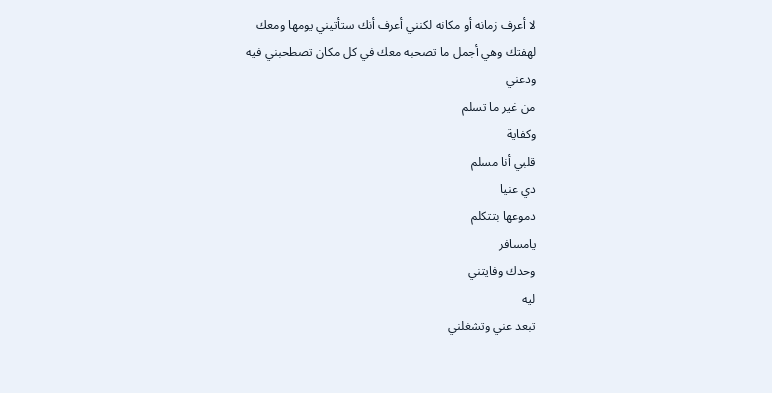لا أعرف زمانه أو مكانه لكنني أعرف أنك ستأتيني يومها ومعك
لهفتك وهي أجمل ما تصحبه معك في كل مكان تصطحبني فيه
ودعني
من غير ما تسلم
وكفاية
قلبي أنا مسلم
دي عنيا
دموعها بتتكلم
يامسافر
وحدك وفايتني
ليه
تبعد عني وتشغلني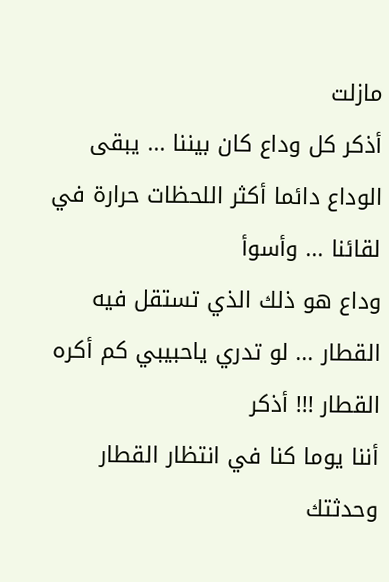مازلت
أذكر كل وداع كان بيننا ... يبقى الوداع دائما أكثر اللحظات حرارة في لقائنا ... وأسوأ
وداع هو ذلك الذي تستقل فيه القطار ... لو تدري ياحبيبي كم أكره القطار !!! أذكر
أننا يوما كنا في انتظار القطار وحدثتك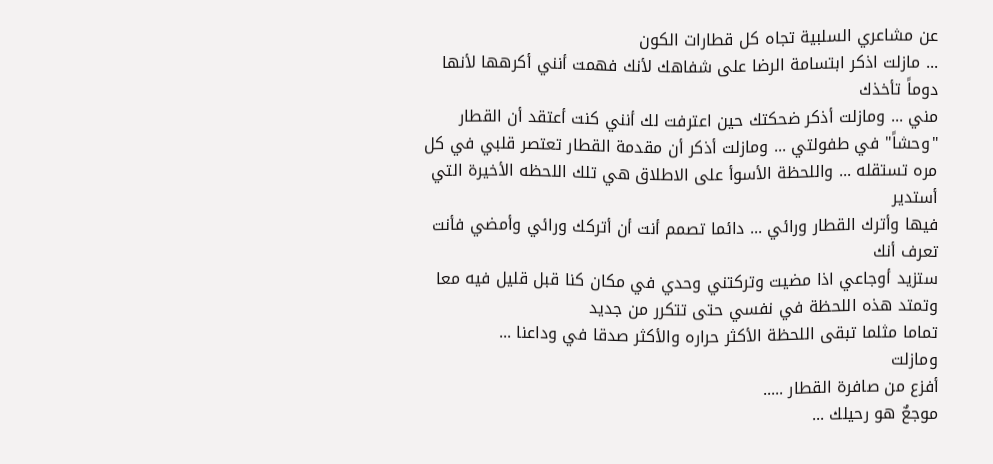عن مشاعري السلبية تجاه كل قطارات الكون
... مازلت اذكر ابتسامة الرضا على شفاهك لأنك فهمت أنني أكرهها لأنها دوماً تأخذك
مني ... ومازلت أذكر ضحكتك حين اعترفت لك أنني كنت أعتقد أن القطار
"وحشاً" في طفولتي ... ومازلت أذكر أن مقدمة القطار تعتصر قلبي في كل
مره تستقله ... واللحظة الأسوأ على الاطلاق هي تلك اللحظه الأخيرة التي أستدير
فيها وأترك القطار ورائي ... دائما تصمم أنت أن أتركك ورائي وأمضي فأنت تعرف أنك
ستزيد أوجاعي اذا مضيت وتركتني وحدي في مكان كنا قبل قليل فيه معا وتمتد هذه اللحظة في نفسي حتى تتكرر من جديد
تماما مثلما تبقى اللحظة الأكثر حراره والأكثر صدقا في وداعنا ...
ومازلت
أفزع من صافرة القطار .....
موجعٌ هو رحيلك ...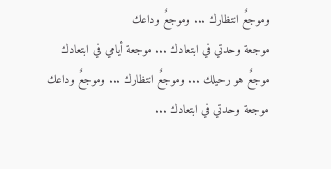وموجعٌ انتظارك ... وموجعٌ وداعك
موجعة وحدتي في ابتعادك ... موجعة أيامي في ابتعادك
موجعٌ هو رحيلك ... وموجعٌ انتظارك ... وموجعٌ وداعك
موجعة وحدتي في ابتعادك ...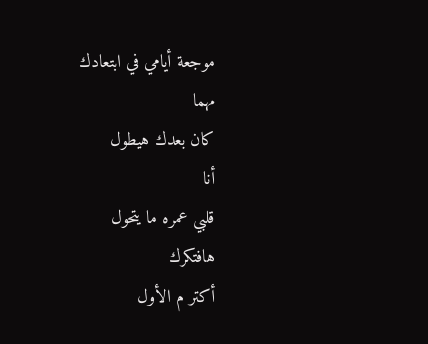موجعة أيامي في ابتعادك
مهما
كان بعدك هيطول
أنا
قلبي عمره ما يتحول
هافتكرك
أكتر م الأول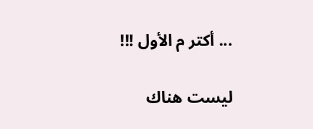... أكتر م الأول !!!

ليست هناك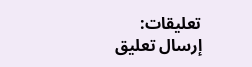تعليقات:
إرسال تعليق